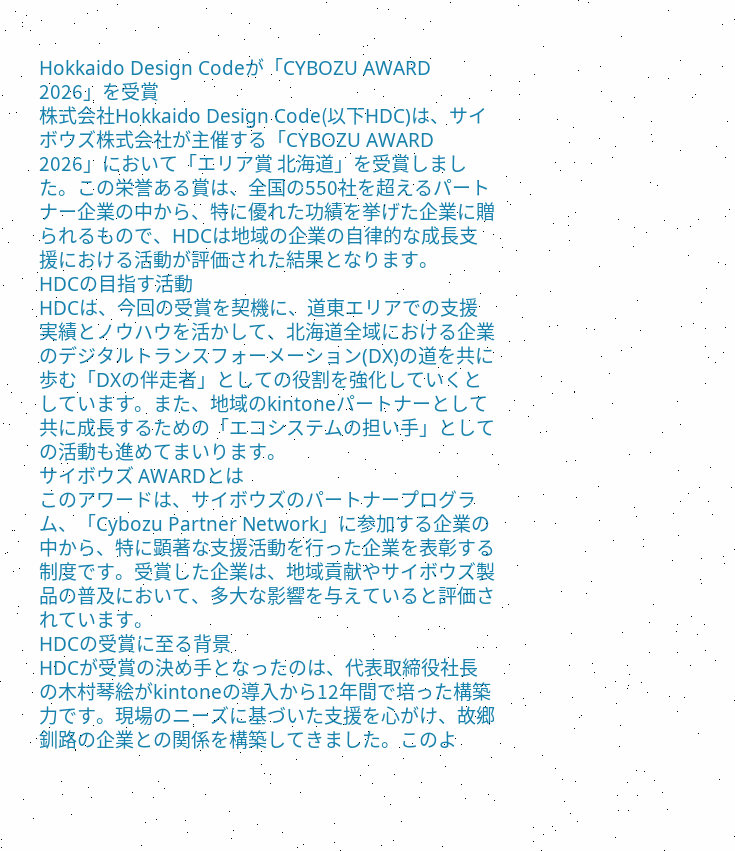Hokkaido Design Codeが「CYBOZU AWARD 2026」を受賞
株式会社Hokkaido Design Code(以下HDC)は、サイボウズ株式会社が主催する「CYBOZU AWARD 2026」において「エリア賞 北海道」を受賞しました。この栄誉ある賞は、全国の550社を超えるパートナー企業の中から、特に優れた功績を挙げた企業に贈られるもので、HDCは地域の企業の自律的な成長支援における活動が評価された結果となります。
HDCの目指す活動
HDCは、今回の受賞を契機に、道東エリアでの支援実績とノウハウを活かして、北海道全域における企業のデジタルトランスフォーメーション(DX)の道を共に歩む「DXの伴走者」としての役割を強化していくとしています。また、地域のkintoneパートナーとして共に成長するための「エコシステムの担い手」としての活動も進めてまいります。
サイボウズ AWARDとは
このアワードは、サイボウズのパートナープログラム、「Cybozu Partner Network」に参加する企業の中から、特に顕著な支援活動を行った企業を表彰する制度です。受賞した企業は、地域貢献やサイボウズ製品の普及において、多大な影響を与えていると評価されています。
HDCの受賞に至る背景
HDCが受賞の決め手となったのは、代表取締役社長の木村琴絵がkintoneの導入から12年間で培った構築力です。現場のニーズに基づいた支援を心がけ、故郷釧路の企業との関係を構築してきました。このよ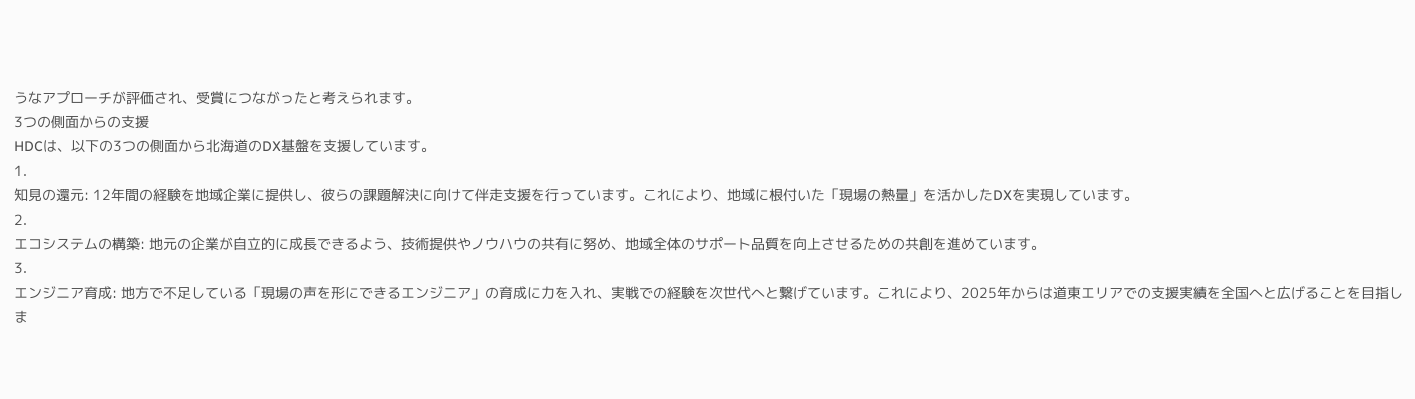うなアプローチが評価され、受賞につながったと考えられます。
3つの側面からの支援
HDCは、以下の3つの側面から北海道のDX基盤を支援しています。
1.
知見の還元: 12年間の経験を地域企業に提供し、彼らの課題解決に向けて伴走支援を行っています。これにより、地域に根付いた「現場の熱量」を活かしたDXを実現しています。
2.
エコシステムの構築: 地元の企業が自立的に成長できるよう、技術提供やノウハウの共有に努め、地域全体のサポート品質を向上させるための共創を進めています。
3.
エンジニア育成: 地方で不足している「現場の声を形にできるエンジニア」の育成に力を入れ、実戦での経験を次世代へと繋げています。これにより、2025年からは道東エリアでの支援実績を全国へと広げることを目指しま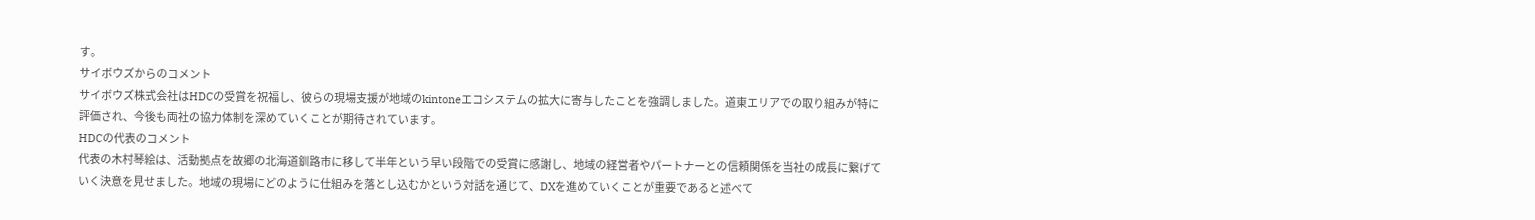す。
サイボウズからのコメント
サイボウズ株式会社はHDCの受賞を祝福し、彼らの現場支援が地域のkintoneエコシステムの拡大に寄与したことを強調しました。道東エリアでの取り組みが特に評価され、今後も両社の協力体制を深めていくことが期待されています。
HDCの代表のコメント
代表の木村琴絵は、活動拠点を故郷の北海道釧路市に移して半年という早い段階での受賞に感謝し、地域の経営者やパートナーとの信頼関係を当社の成長に繋げていく決意を見せました。地域の現場にどのように仕組みを落とし込むかという対話を通じて、DXを進めていくことが重要であると述べて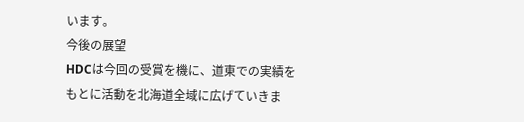います。
今後の展望
HDCは今回の受賞を機に、道東での実績をもとに活動を北海道全域に広げていきま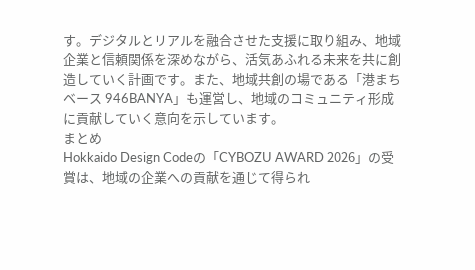す。デジタルとリアルを融合させた支援に取り組み、地域企業と信頼関係を深めながら、活気あふれる未来を共に創造していく計画です。また、地域共創の場である「港まちベース 946BANYA」も運営し、地域のコミュニティ形成に貢献していく意向を示しています。
まとめ
Hokkaido Design Codeの「CYBOZU AWARD 2026」の受賞は、地域の企業への貢献を通じて得られ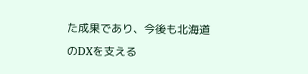た成果であり、今後も北海道のDXを支える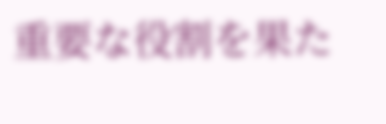重要な役割を果た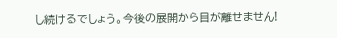し続けるでしょう。今後の展開から目が離せません!